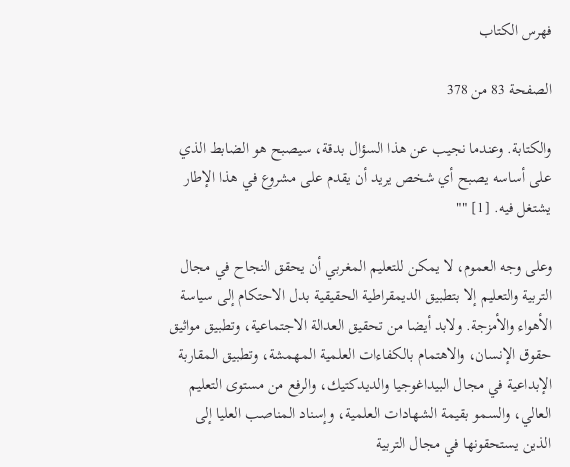فهرس الكتاب

الصفحة 83 من 378

والكتابة. وعندما نجيب عن هذا السؤال بدقة، سيصبح هو الضابط الذي على أساسه يصبح أي شخص يريد أن يقدم على مشروع في هذا الإطار يشتغل فيه. [1] ""

وعلى وجه العموم، لا يمكن للتعليم المغربي أن يحقق النجاح في مجال التربية والتعليم إلا بتطبيق الديمقراطية الحقيقية بدل الاحتكام إلى سياسة الأهواء والأمزجة. ولابد أيضا من تحقيق العدالة الاجتماعية، وتطبيق مواثيق حقوق الإنسان، والاهتمام بالكفاءات العلمية المهمشة، وتطبيق المقاربة الإبداعية في مجال البيداغوجيا والديدكتيك، والرفع من مستوى التعليم العالي، والسمو بقيمة الشهادات العلمية، وإسناد المناصب العليا إلى الذين يستحقونها في مجال التربية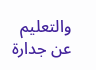والتعليم عن جدارة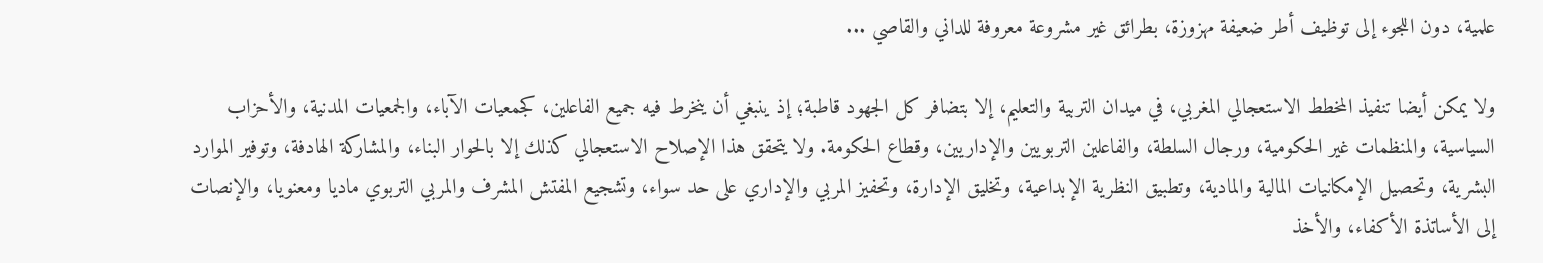علمية، دون اللجوء إلى توظيف أطر ضعيفة مهزوزة، بطرائق غير مشروعة معروفة للداني والقاصي ...

ولا يمكن أيضا تنفيذ المخطط الاستعجالي المغربي، في ميدان التربية والتعليم، إلا بتضافر كل الجهود قاطبة؛ إذ ينبغي أن ينخرط فيه جميع الفاعلين، كجمعيات الآباء، والجمعيات المدنية، والأحزاب السياسية، والمنظمات غير الحكومية، ورجال السلطة، والفاعلين التربويين والإداريين، وقطاع الحكومة. ولا يتحقق هذا الإصلاح الاستعجالي كذلك إلا بالحوار البناء، والمشاركة الهادفة، وتوفير الموارد البشرية، وتحصيل الإمكانيات المالية والمادية، وتطبيق النظرية الإبداعية، وتخليق الإدارة، وتحفيز المربي والإداري على حد سواء، وتشجيع المفتش المشرف والمربي التربوي ماديا ومعنويا، والإنصات إلى الأساتذة الأكفاء، والأخذ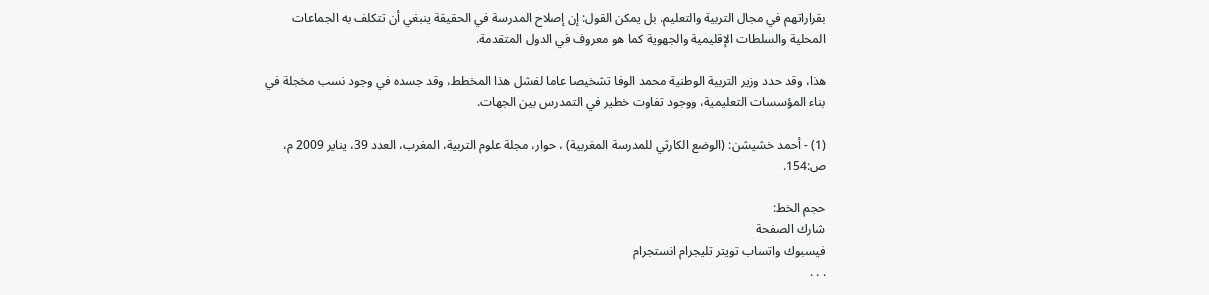بقراراتهم في مجال التربية والتعليم. بل يمكن القول: إن إصلاح المدرسة في الحقيقة ينبغي أن تتكلف به الجماعات المحلية والسلطات الإقليمية والجهوية كما هو معروف في الدول المتقدمة.

هذا، وقد حدد وزير التربية الوطنية محمد الوفا تشخيصا عاما لفشل هذا المخطط، وقد جسده في وجود نسب مخجلة في بناء المؤسسات التعليمية، ووجود تفاوت خطير في التمدرس بين الجهات.

(1) - أحمد خشيشن: (الوضع الكارثي للمدرسة المغربية) ، حوار، مجلة علوم التربية، المغرب، العدد 39، يناير 2009 م، ص:154.

حجم الخط:
شارك الصفحة
فيسبوك واتساب تويتر تليجرام انستجرام
. . .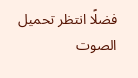فضلًا انتظر تحميل الصوت